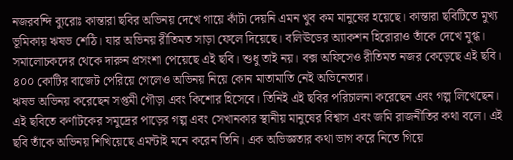নজরবন্দি ব্যুরোঃ কান্তারা ছবির অভিনয় দেখে গায়ে কাঁটা দেয়নি এমন খুব কম মানুষের হয়েছে। কান্তারা ছবিটিতে মুখ্য ভূমিকায় ঋষভ শেঠি। যার অভিনয় রীতিমত সাড়া ফেলে দিয়েছে। বলিঊডের অ্যাকশন হিরোরাও তাঁকে দেখে মুগ্ধ। সমালোচকদের থেকে দারুন প্রসংশা পেয়েছে এই ছবি। শুধু তাই নয়। বক্স অফিসেও রীতিমত নজর কেড়েছে এই ছবি। ৪০০ কোটির বাজেট পেরিয়ে গেলেও অভিনয় নিয়ে কোন মাতামাতি নেই অভিনেতার।
ঋষভ অভিনয় করেছেন সপ্তমী গৌড়া এবং কিশোর হিসেবে। তিনিই এই ছবির পরিচালনা করেছেন এবং গল্প লিখেছেন। এই ছবিতে কর্ণাটকের সমুদ্রের পাড়ের গল্প এবং সেখানকার স্থানীয় মানুষের বিশ্বাস এবং জমি রাজনীতির কথা বলে। এই ছবি তাঁকে অভিনয় শিখিয়েছে এমন্টাই মনে করেন তিনি। এক অভিজ্ঞতার কথা ভাগ করে নিতে গিয়ে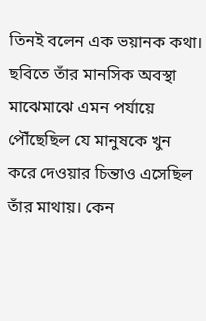তিনই বলেন এক ভয়ানক কথা। ছবিতে তাঁর মানসিক অবস্থা মাঝেমাঝে এমন পর্যায়ে পৌঁছেছিল যে মানুষকে খুন করে দেওয়ার চিন্তাও এসেছিল তাঁর মাথায়। কেন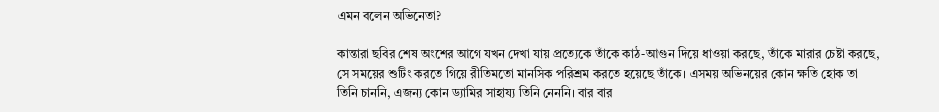এমন বলেন অভিনেতা?

কান্তারা ছবির শেষ অংশের আগে যখন দেখা যায় প্রত্যেকে তাঁকে কাঠ-আগুন দিয়ে ধাওয়া করছে, তাঁকে মারার চেষ্টা করছে, সে সময়ের শুটিং করতে গিয়ে রীতিমতো মানসিক পরিশ্রম করতে হয়েছে তাঁকে। এসময় অভিনয়ের কোন ক্ষতি হোক তা তিনি চাননি, এজন্য কোন ড্যামির সাহায্য তিনি নেননি। বার বার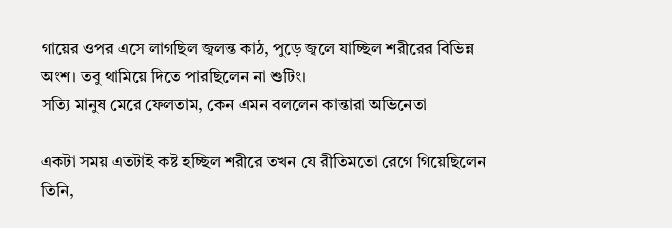গায়ের ওপর এসে লাগছিল জ্বলন্ত কাঠ, পুড়ে জ্বলে যাচ্ছিল শরীরের বিভিন্ন অংশ। তবু থামিয়ে দিতে পারছিলেন না শুটিং।
সত্যি মানুষ মেরে ফেলতাম, কেন এমন বললেন কান্তারা অভিনেতা

একটা সময় এতটাই কষ্ট হচ্ছিল শরীরে তখন যে রীতিমতো রেগে গিয়েছিলেন তিনি,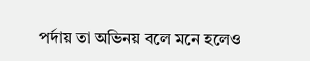পর্দায় তা অভিনয় বলে মনে হলেও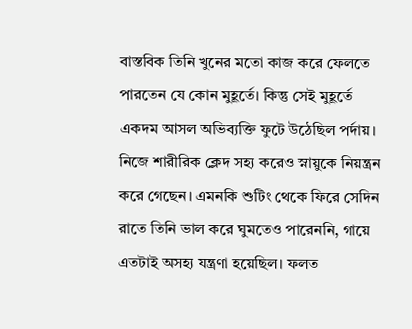বাস্তবিক তিনি খুনের মতো কাজ করে ফেলতে পারতেন যে কোন মুহূর্তে। কিন্তু সেই মুহূর্তে একদম আসল অভিব্যক্তি ফুটে উঠেছিল পর্দায়। নিজে শারীরিক ক্লেদ সহ্য করেও স্নায়ুকে নিয়ন্ত্রন করে গেছেন। এমনকি শুটিং থেকে ফিরে সেদিন রাতে তিনি ভাল করে ঘুমতেও পারেননি, গায়ে এতটাই অসহ্য যন্ত্রণা হয়েছিল। ফলত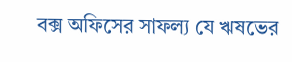বক্স অফিসের সাফল্য যে ঋষভের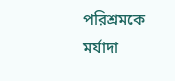পরিশ্রমকে মর্যাদা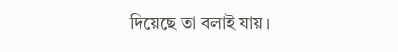দিয়েছে তা বলাই যায়।